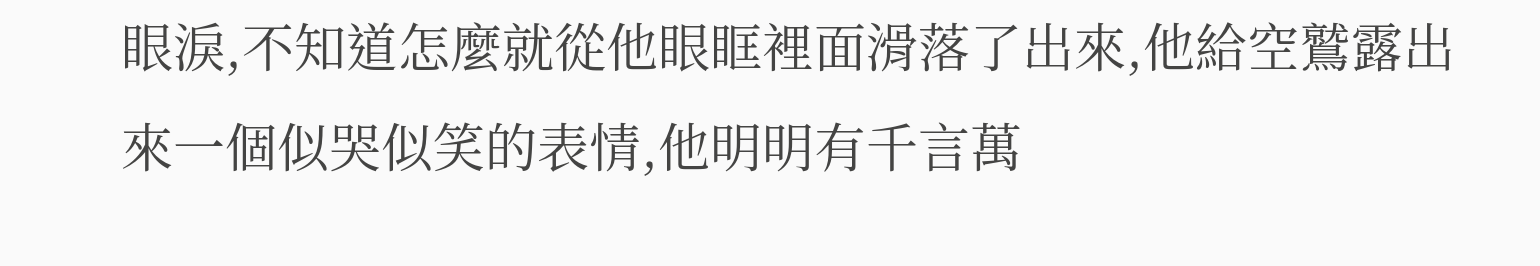眼淚,不知道怎麼就從他眼眶裡面滑落了出來,他給空鷲露出來一個似哭似笑的表情,他明明有千言萬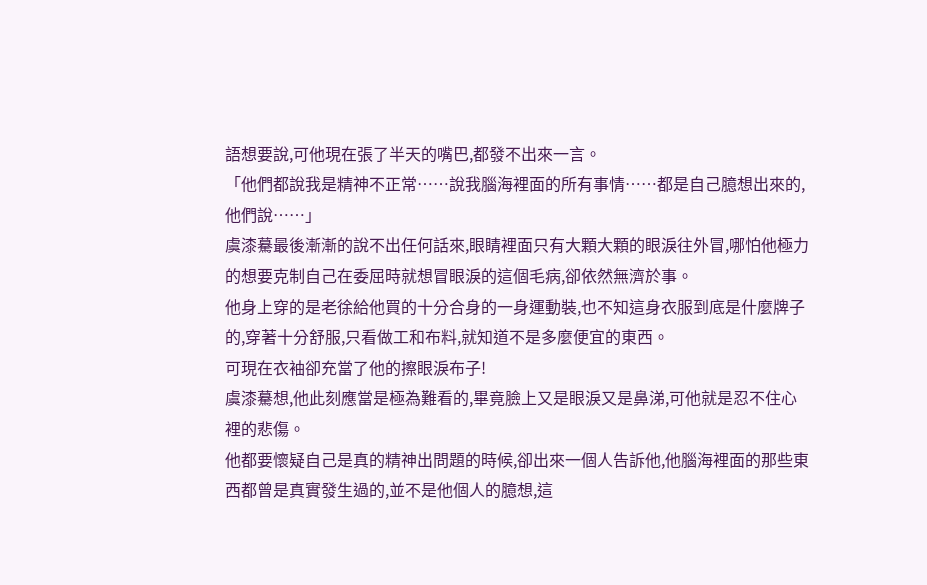語想要說,可他現在張了半天的嘴巴,都發不出來一言。
「他們都說我是精神不正常……說我腦海裡面的所有事情……都是自己臆想出來的,他們說……」
虞漆驀最後漸漸的說不出任何話來,眼睛裡面只有大顆大顆的眼淚往外冒,哪怕他極力的想要克制自己在委屈時就想冒眼淚的這個毛病,卻依然無濟於事。
他身上穿的是老徐給他買的十分合身的一身運動裝,也不知這身衣服到底是什麼牌子的,穿著十分舒服,只看做工和布料,就知道不是多麼便宜的東西。
可現在衣袖卻充當了他的擦眼淚布子!
虞漆驀想,他此刻應當是極為難看的,畢竟臉上又是眼淚又是鼻涕,可他就是忍不住心裡的悲傷。
他都要懷疑自己是真的精神出問題的時候,卻出來一個人告訴他,他腦海裡面的那些東西都曾是真實發生過的,並不是他個人的臆想,這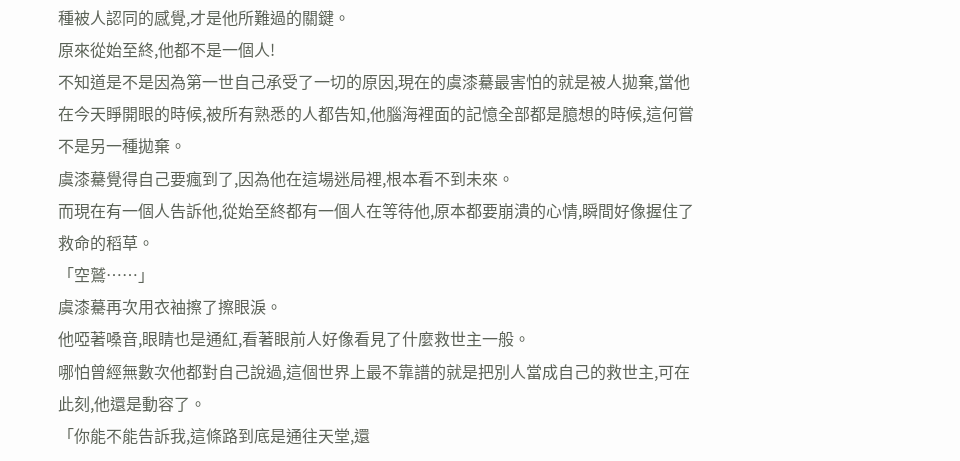種被人認同的感覺,才是他所難過的關鍵。
原來從始至終,他都不是一個人!
不知道是不是因為第一世自己承受了一切的原因,現在的虞漆驀最害怕的就是被人拋棄,當他在今天睜開眼的時候,被所有熟悉的人都告知,他腦海裡面的記憶全部都是臆想的時候,這何嘗不是另一種拋棄。
虞漆驀覺得自己要瘋到了,因為他在這場迷局裡,根本看不到未來。
而現在有一個人告訴他,從始至終都有一個人在等待他,原本都要崩潰的心情,瞬間好像握住了救命的稻草。
「空鷲……」
虞漆驀再次用衣袖擦了擦眼淚。
他啞著嗓音,眼睛也是通紅,看著眼前人好像看見了什麼救世主一般。
哪怕曾經無數次他都對自己說過,這個世界上最不靠譜的就是把別人當成自己的救世主,可在此刻,他還是動容了。
「你能不能告訴我,這條路到底是通往天堂,還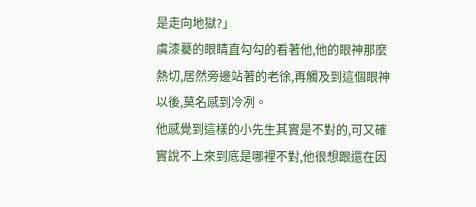是走向地獄?」
虞漆驀的眼睛直勾勾的看著他,他的眼神那麼熱切,居然旁邊站著的老徐,再觸及到這個眼神以後,莫名感到冷冽。
他感覺到這樣的小先生其實是不對的,可又確實說不上來到底是哪裡不對,他很想跟還在因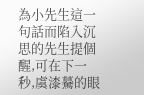為小先生這一句話而陷入沉思的先生提個醒,可在下一秒,虞漆驀的眼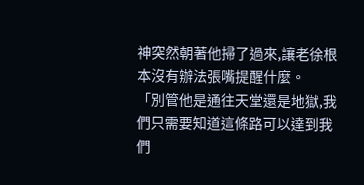神突然朝著他掃了過來,讓老徐根本沒有辦法張嘴提醒什麼。
「別管他是通往天堂還是地獄,我們只需要知道這條路可以達到我們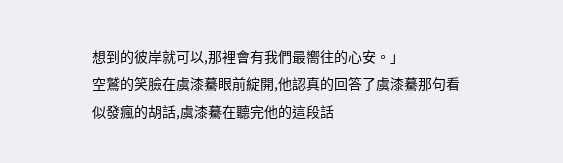想到的彼岸就可以,那裡會有我們最嚮往的心安。」
空鷲的笑臉在虞漆驀眼前綻開,他認真的回答了虞漆驀那句看似發瘋的胡話,虞漆驀在聽完他的這段話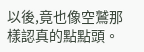以後,竟也像空鷲那樣認真的點點頭。